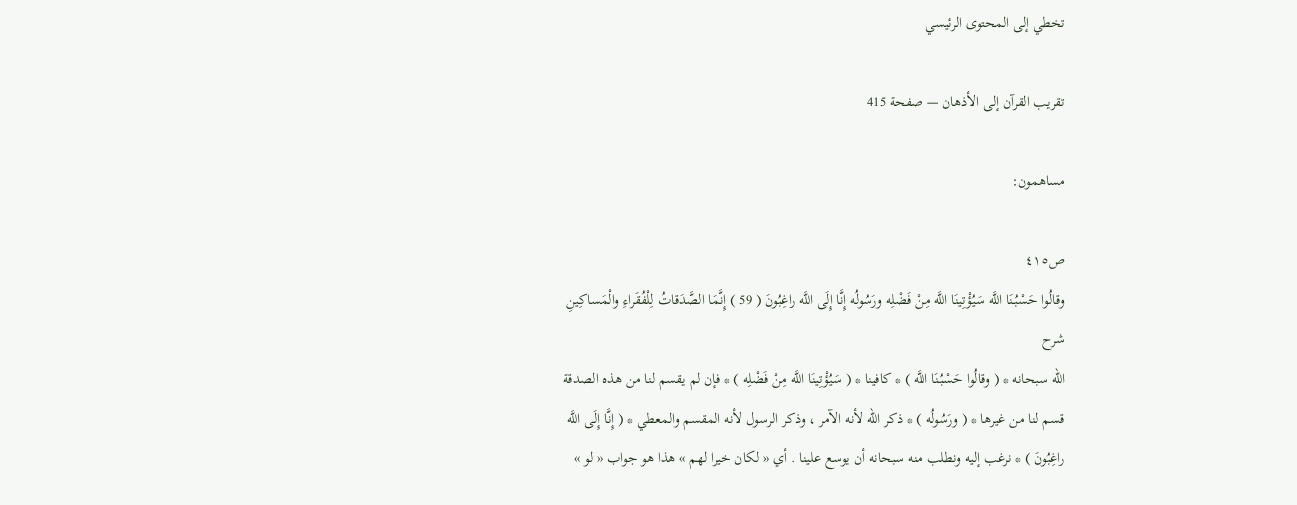تخطي إلى المحتوى الرئيسي

تقريب القرآن إلى الأذهان — صفحة 415

مساهمون:

ص٤١٥
وقالُوا حَسْبُنَا اللَّه سَيُؤْتِينَا اللَّه مِنْ فَضْلِه ورَسُولُه إِنَّا إِلَى اللَّه راغِبُونَ ( 59 ) إِنَّمَا الصَّدَقاتُ لِلْفُقَراءِ والْمَساكِينِ
شرح
الله سبحانه * ( وقالُوا حَسْبُنَا اللَّه ) * كافينا * ( سَيُؤْتِينَا اللَّه مِنْ فَضْلِه ) * فإن لم يقسم لنا من هذه الصدقة قسم لنا من غيرها * ( ورَسُولُه ) * ذكر الله لأنه الآمر ، وذكر الرسول لأنه المقسم والمعطي * ( إِنَّا إِلَى اللَّه راغِبُونَ ) * نرغب إليه ونطلب منه سبحانه أن يوسع علينا . أي « لكان خيرا لهم » هذا هو جواب « لو »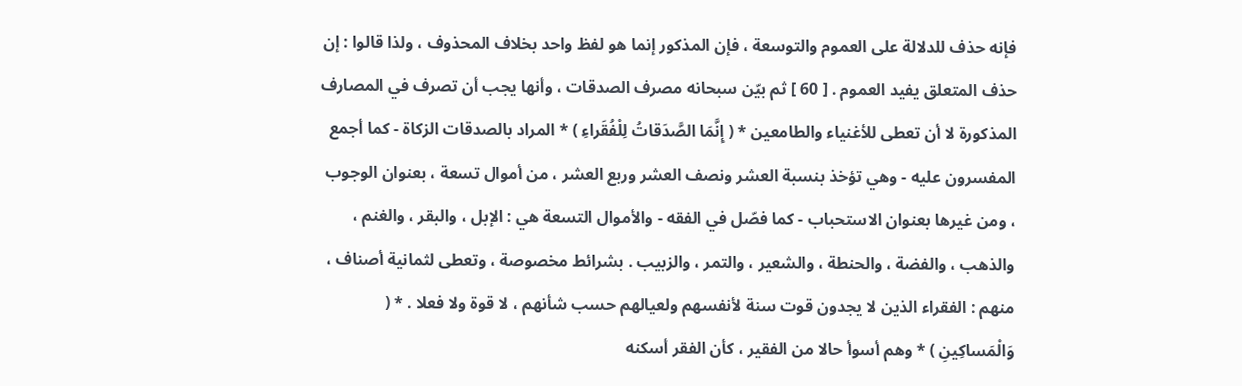فإنه حذف للدلالة على العموم والتوسعة ، فإن المذكور إنما هو لفظ واحد بخلاف المحذوف ، ولذا قالوا : إن حذف المتعلق يفيد العموم . [ 60 ] ثم بيّن سبحانه مصرف الصدقات ، وأنها يجب أن تصرف في المصارف المذكورة لا أن تعطى للأغنياء والطامعين * ( إِنَّمَا الصَّدَقاتُ لِلْفُقَراءِ ) * المراد بالصدقات الزكاة - كما أجمع المفسرون عليه - وهي تؤخذ بنسبة العشر ونصف العشر وربع العشر ، من أموال تسعة ، بعنوان الوجوب ، ومن غيرها بعنوان الاستحباب - كما فصّل في الفقه - والأموال التسعة هي : الإبل ، والبقر ، والغنم ، والذهب ، والفضة ، والحنطة ، والشعير ، والتمر ، والزبيب . بشرائط مخصوصة ، وتعطى لثمانية أصناف ، منهم : الفقراء الذين لا يجدون قوت سنة لأنفسهم ولعيالهم حسب شأنهم ، لا قوة ولا فعلا . * ( وَالْمَساكِينِ ) * وهم أسوأ حالا من الفقير ، كأن الفقر أسكنه